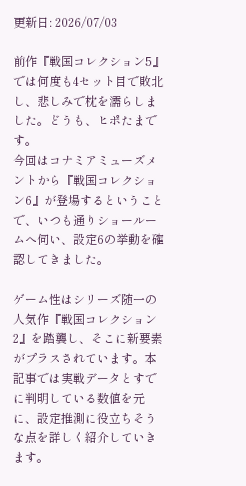更新日: 2026/07/03

前作『戦国コレクション5』では何度も4セット目で敗北し、悲しみで枕を濡らしました。どうも、ヒポたまです。
今回はコナミアミューズメントから『戦国コレクション6』が登場するということで、いつも通りショールームへ伺い、設定6の挙動を確認してきました。

ゲーム性はシリーズ随一の人気作『戦国コレクション2』を踏襲し、そこに新要素がプラスされています。本記事では実戦データとすでに判明している数値を元に、設定推測に役立ちそうな点を詳しく紹介していきます。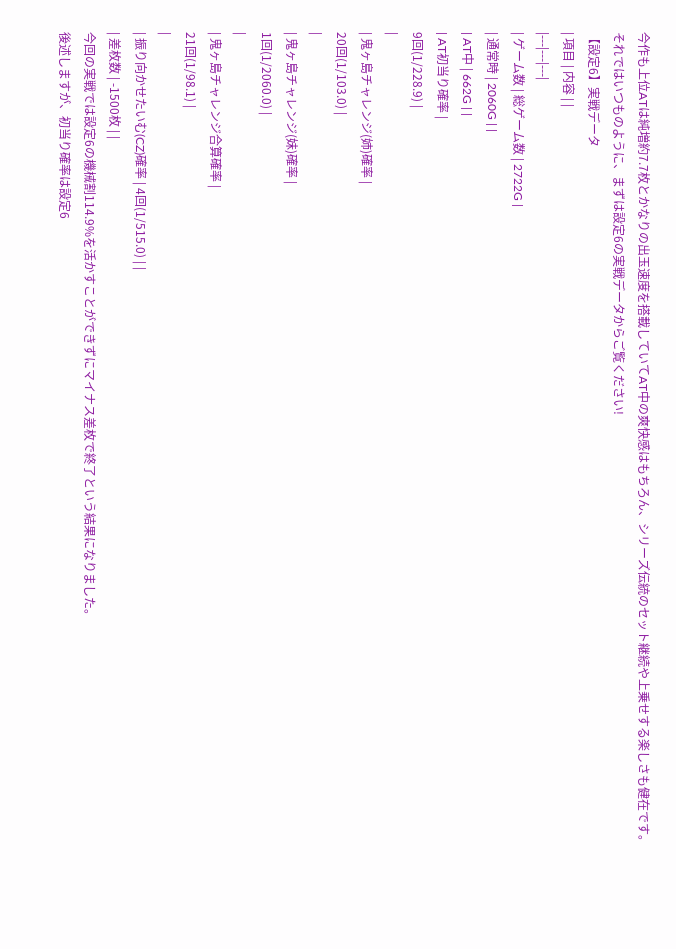今作も上位ATは純増約7.7枚とかなりの出玉速度を搭載していてAT中の爽快感はもちろん、シリーズ伝統のセット継続や上乗せする楽しさも健在です。
それではいつものように、まずは設定6の実戦データからご覧ください!
【設定6】実戦データ
| 項目 | 内容 | |
|---|---|---|
| ゲーム数 | 総ゲーム数 | 2722G |
| 通常時 | 2060G | |
| AT中 | 662G | |
| AT初当り確率 |
9回(1/228.9) |
|
| 鬼ヶ島チャレンジ(姉)確率 |
20回(1/103.0) |
|
| 鬼ヶ島チャレンジ(妹)確率 |
1回(1/2060.0) |
|
| 鬼ヶ島チャレンジ合算確率 |
21回(1/98.1) |
|
| 振り向かせたいむ(CZ)確率 | 4回(1/515.0) | |
| 差枚数 | -1500枚 | |
今回の実戦では設定6の機械割114.9%を活かすことができずにマイナス差枚で終了という結果になりました。
後述しますが、初当り確率は設定6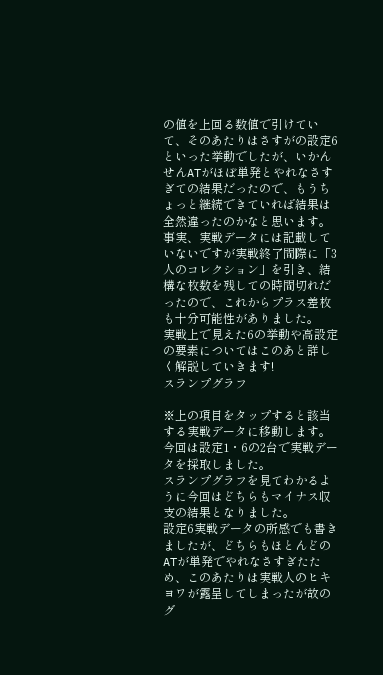の値を上回る数値で引けていて、そのあたりはさすがの設定6といった挙動でしたが、いかんせんATがほぼ単発とやれなさすぎての結果だったので、もうちょっと継続できていれば結果は全然違ったのかなと思います。
事実、実戦データには記載していないですが実戦終了間際に「3人のコレクション」を引き、結構な枚数を残しての時間切れだったので、これからプラス差枚も十分可能性がありました。
実戦上で見えた6の挙動や高設定の要素についてはこのあと詳しく解説していきます!
スランプグラフ

※上の項目をタップすると該当する実戦データに移動します。
今回は設定1・6の2台で実戦データを採取しました。
スランプグラフを見てわかるように今回はどちらもマイナス収支の結果となりました。
設定6実戦データの所感でも書きましたが、どちらもほとんどのATが単発でやれなさすぎたため、このあたりは実戦人のヒキヨワが露呈してしまったが故のグ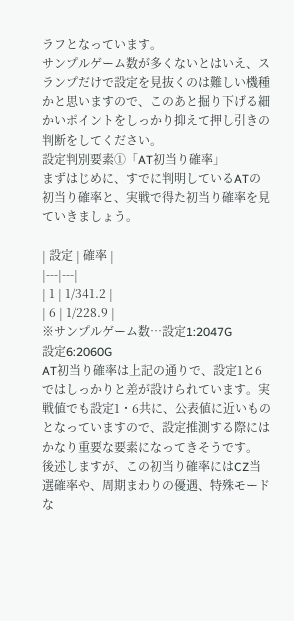ラフとなっています。
サンプルゲーム数が多くないとはいえ、スランプだけで設定を見抜くのは難しい機種かと思いますので、このあと掘り下げる細かいポイントをしっかり抑えて押し引きの判断をしてください。
設定判別要素①「AT初当り確率」
まずはじめに、すでに判明しているATの初当り確率と、実戦で得た初当り確率を見ていきましょう。

| 設定 | 確率 |
|---|---|
| 1 | 1/341.2 |
| 6 | 1/228.9 |
※サンプルゲーム数…設定1:2047G
設定6:2060G
AT初当り確率は上記の通りで、設定1と6ではしっかりと差が設けられています。実戦値でも設定1・6共に、公表値に近いものとなっていますので、設定推測する際にはかなり重要な要素になってきそうです。
後述しますが、この初当り確率にはCZ当選確率や、周期まわりの優遇、特殊モードな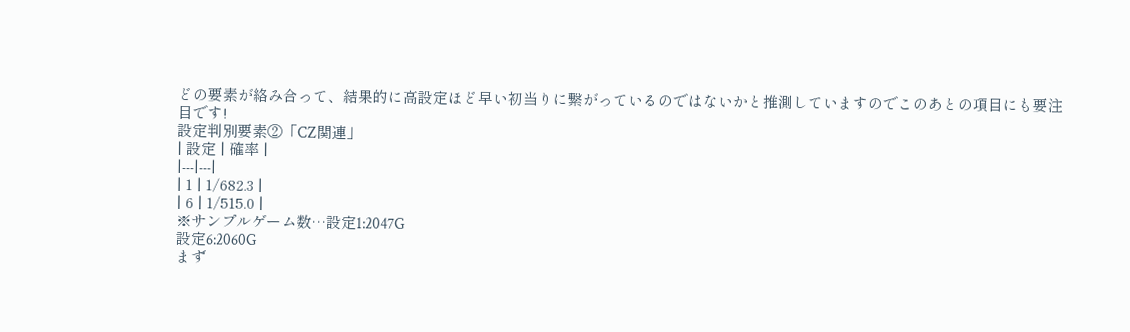どの要素が絡み合って、結果的に高設定ほど早い初当りに繋がっているのではないかと推測していますのでこのあとの項目にも要注目です!
設定判別要素②「CZ関連」
| 設定 | 確率 |
|---|---|
| 1 | 1/682.3 |
| 6 | 1/515.0 |
※サンプルゲーム数…設定1:2047G
設定6:2060G
まず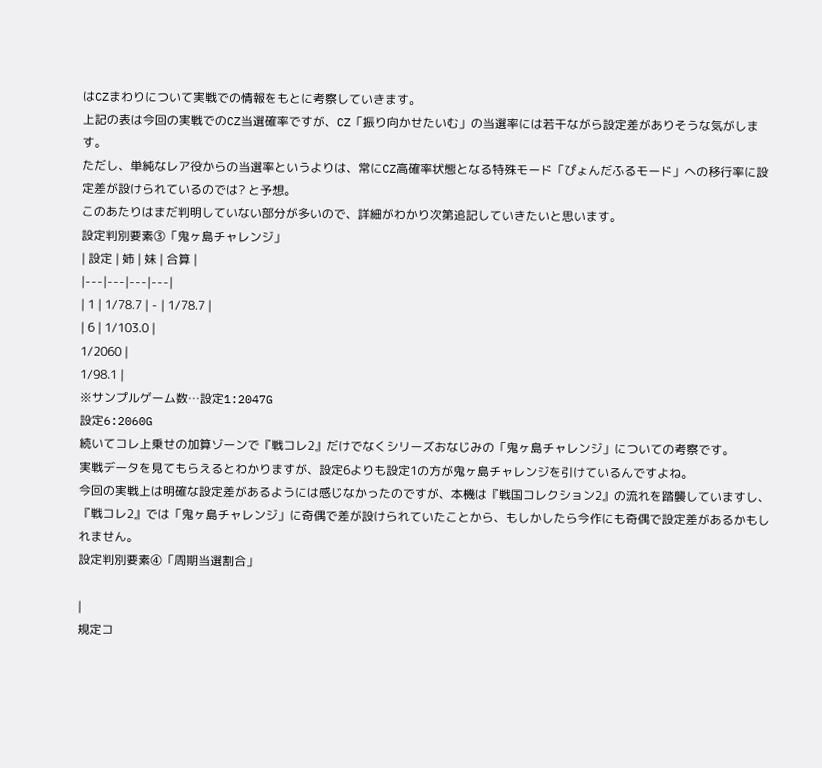はCZまわりについて実戦での情報をもとに考察していきます。
上記の表は今回の実戦でのCZ当選確率ですが、CZ「振り向かせたいむ」の当選率には若干ながら設定差がありそうな気がします。
ただし、単純なレア役からの当選率というよりは、常にCZ高確率状態となる特殊モード「ぴょんだふるモード」への移行率に設定差が設けられているのでは? と予想。
このあたりはまだ判明していない部分が多いので、詳細がわかり次第追記していきたいと思います。
設定判別要素③「鬼ヶ島チャレンジ」
| 設定 | 姉 | 妹 | 合算 |
|---|---|---|---|
| 1 | 1/78.7 | - | 1/78.7 |
| 6 | 1/103.0 |
1/2060 |
1/98.1 |
※サンプルゲーム数…設定1:2047G
設定6:2060G
続いてコレ上乗せの加算ゾーンで『戦コレ2』だけでなくシリーズおなじみの「鬼ヶ島チャレンジ」についての考察です。
実戦データを見てもらえるとわかりますが、設定6よりも設定1の方が鬼ヶ島チャレンジを引けているんですよね。
今回の実戦上は明確な設定差があるようには感じなかったのですが、本機は『戦国コレクション2』の流れを踏襲していますし、『戦コレ2』では「鬼ヶ島チャレンジ」に奇偶で差が設けられていたことから、もしかしたら今作にも奇偶で設定差があるかもしれません。
設定判別要素④「周期当選割合」

|
規定コ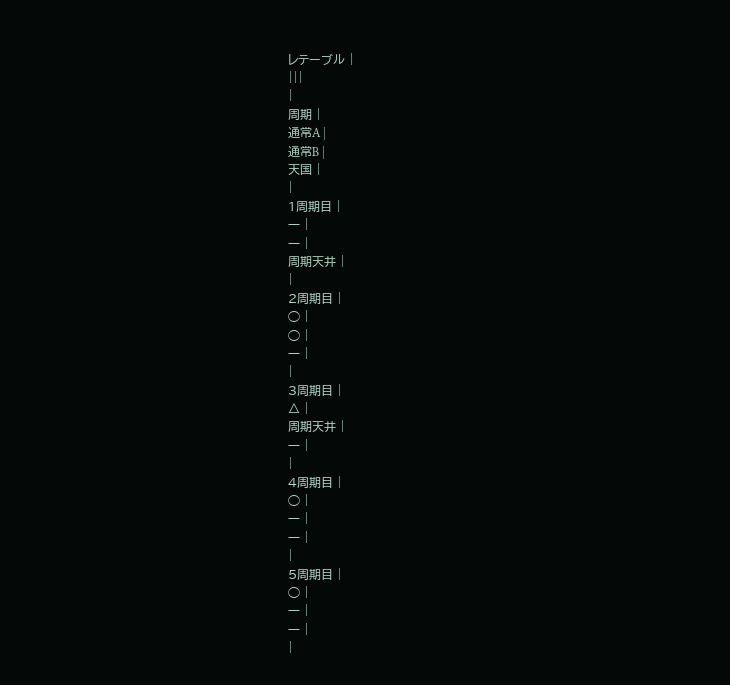レテーブル |
|||
|
周期 |
通常A |
通常B |
天国 |
|
1周期目 |
一 |
一 |
周期天井 |
|
2周期目 |
◯ |
◯ |
一 |
|
3周期目 |
△ |
周期天井 |
一 |
|
4周期目 |
◯ |
一 |
一 |
|
5周期目 |
◯ |
一 |
一 |
|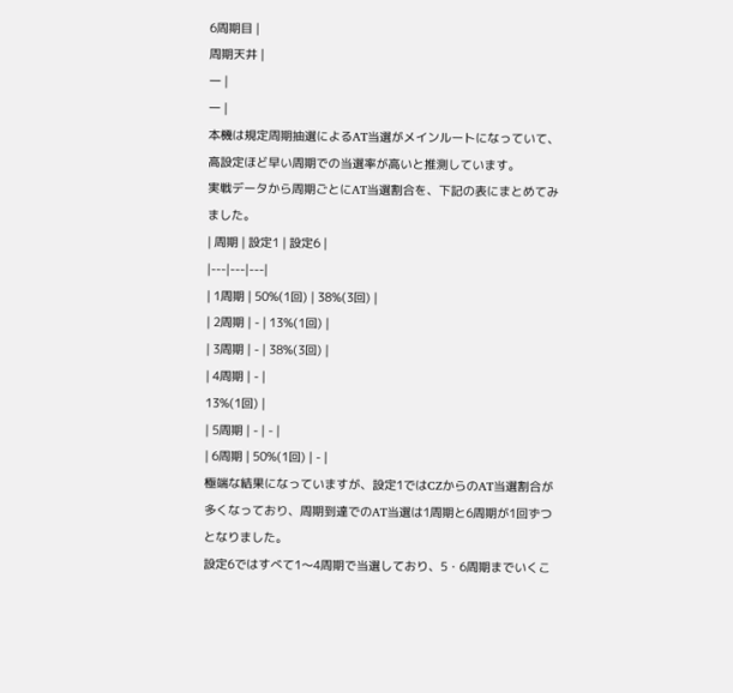6周期目 |
周期天井 |
一 |
一 |
本機は規定周期抽選によるAT当選がメインルートになっていて、高設定ほど早い周期での当選率が高いと推測しています。
実戦データから周期ごとにAT当選割合を、下記の表にまとめてみました。
| 周期 | 設定1 | 設定6 |
|---|---|---|
| 1周期 | 50%(1回) | 38%(3回) |
| 2周期 | - | 13%(1回) |
| 3周期 | - | 38%(3回) |
| 4周期 | - |
13%(1回) |
| 5周期 | - | - |
| 6周期 | 50%(1回) | - |
極端な結果になっていますが、設定1ではCZからのAT当選割合が多くなっており、周期到達でのAT当選は1周期と6周期が1回ずつとなりました。
設定6ではすべて1〜4周期で当選しており、5・6周期までいくこ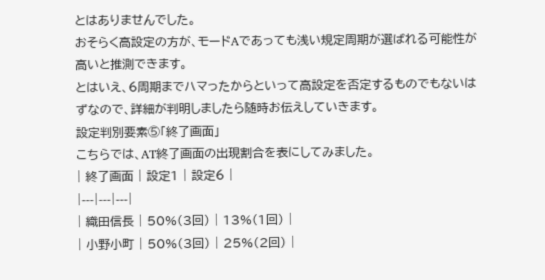とはありませんでした。
おそらく高設定の方が、モードAであっても浅い規定周期が選ばれる可能性が高いと推測できます。
とはいえ、6周期までハマったからといって高設定を否定するものでもないはずなので、詳細が判明しましたら随時お伝えしていきます。
設定判別要素⑤「終了画面」
こちらでは、AT終了画面の出現割合を表にしてみました。
| 終了画面 | 設定1 | 設定6 |
|---|---|---|
| 織田信長 | 50%(3回) | 13%(1回) |
| 小野小町 | 50%(3回) | 25%(2回) |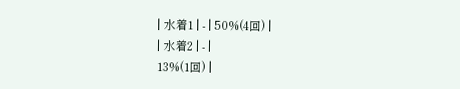| 水着1 | - | 50%(4回) |
| 水着2 | - |
13%(1回) |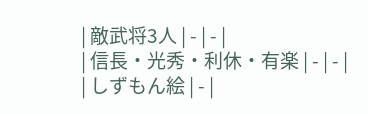| 敵武将3人 | - | - |
| 信長・光秀・利休・有楽 | - | - |
| しずもん絵 | - |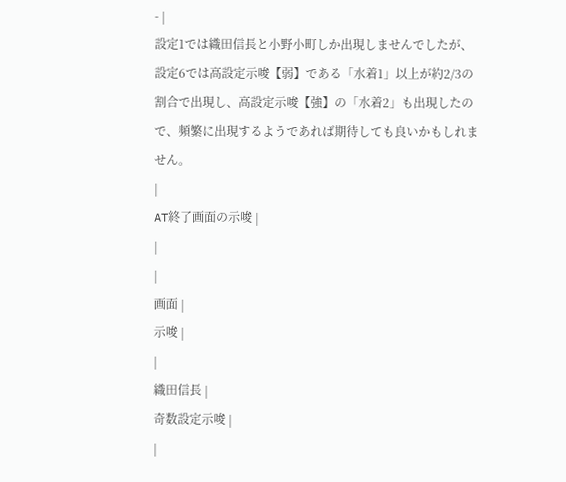- |
設定1では織田信長と小野小町しか出現しませんでしたが、設定6では高設定示唆【弱】である「水着1」以上が約2/3の割合で出現し、高設定示唆【強】の「水着2」も出現したので、頻繁に出現するようであれば期待しても良いかもしれません。
|
AT終了画面の示唆 |
|
|
画面 |
示唆 |
|
織田信長 |
奇数設定示唆 |
|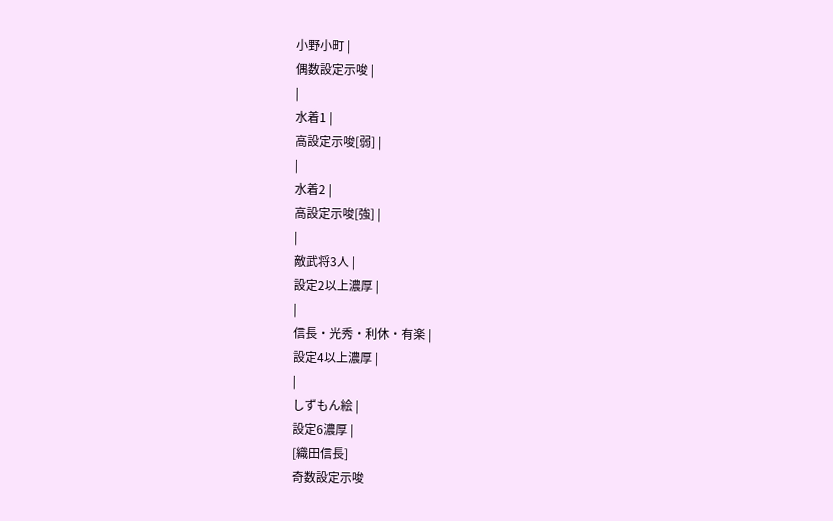小野小町 |
偶数設定示唆 |
|
水着1 |
高設定示唆[弱] |
|
水着2 |
高設定示唆[強] |
|
敵武将3人 |
設定2以上濃厚 |
|
信長・光秀・利休・有楽 |
設定4以上濃厚 |
|
しずもん絵 |
設定6濃厚 |
[織田信長]
奇数設定示唆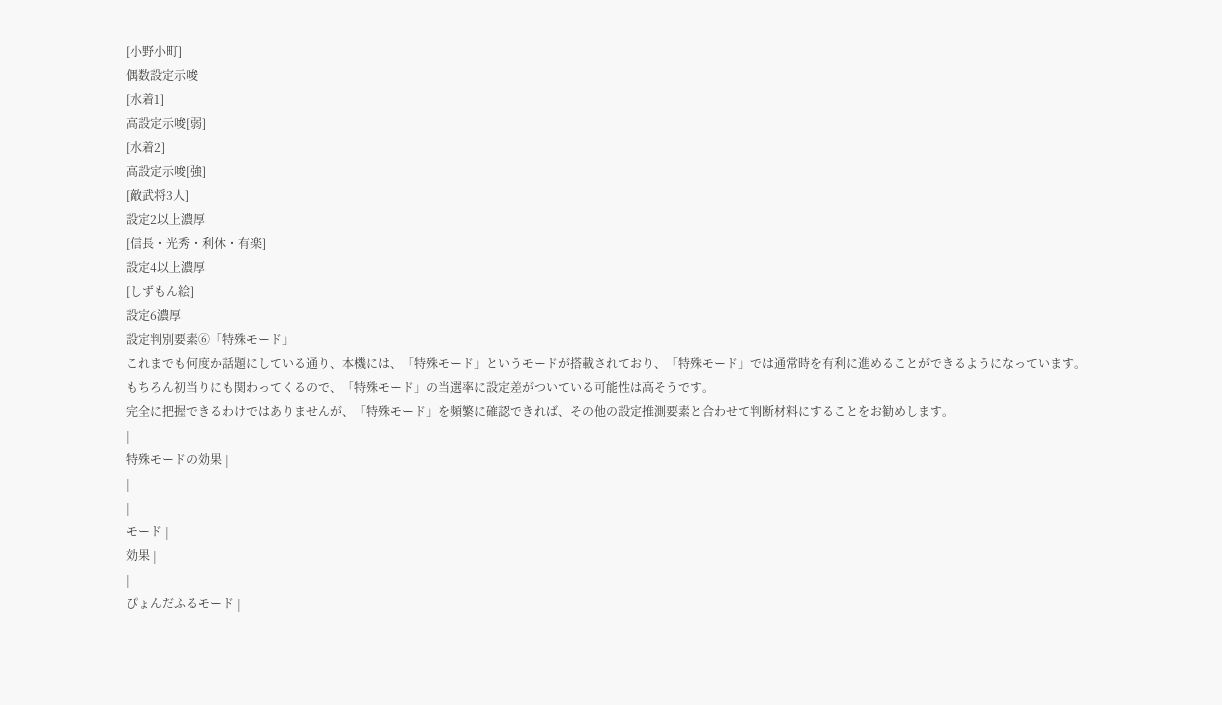[小野小町]
偶数設定示唆
[水着1]
高設定示唆[弱]
[水着2]
高設定示唆[強]
[敵武将3人]
設定2以上濃厚
[信長・光秀・利休・有楽]
設定4以上濃厚
[しずもん絵]
設定6濃厚
設定判別要素⑥「特殊モード」
これまでも何度か話題にしている通り、本機には、「特殊モード」というモードが搭載されており、「特殊モード」では通常時を有利に進めることができるようになっています。
もちろん初当りにも関わってくるので、「特殊モード」の当選率に設定差がついている可能性は高そうです。
完全に把握できるわけではありませんが、「特殊モード」を頻繁に確認できれば、その他の設定推測要素と合わせて判断材料にすることをお勧めします。
|
特殊モードの効果 |
|
|
モード |
効果 |
|
ぴょんだふるモード |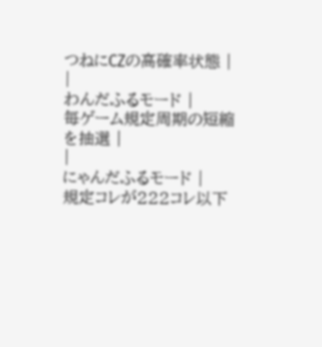つねにCZの高確率状態 |
|
わんだふるモード |
毎ゲーム規定周期の短縮を抽選 |
|
にゃんだふるモード |
規定コレが222コレ以下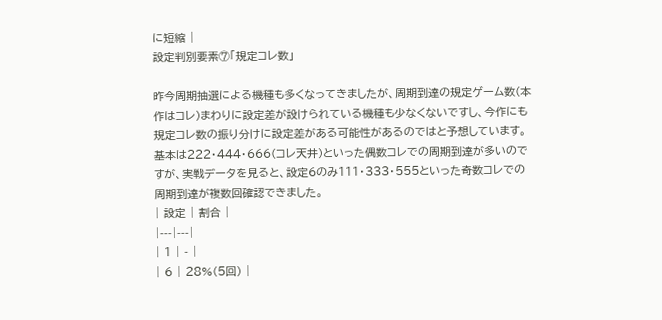に短縮 |
設定判別要素⑦「規定コレ数」

昨今周期抽選による機種も多くなってきましたが、周期到達の規定ゲーム数(本作はコレ)まわりに設定差が設けられている機種も少なくないですし、今作にも規定コレ数の振り分けに設定差がある可能性があるのではと予想しています。
基本は222・444・666(コレ天井)といった偶数コレでの周期到達が多いのですが、実戦データを見ると、設定6のみ111・333・555といった奇数コレでの周期到達が複数回確認できました。
| 設定 | 割合 |
|---|---|
| 1 | - |
| 6 | 28%(5回) |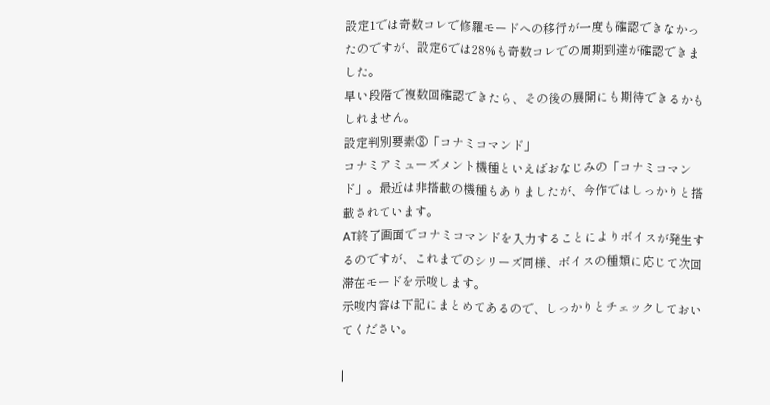設定1では奇数コレで修羅モードへの移行が一度も確認できなかったのですが、設定6では28%も奇数コレでの周期到達が確認できました。
早い段階で複数回確認できたら、その後の展開にも期待できるかもしれません。
設定判別要素⑧「コナミコマンド」
コナミアミューズメント機種といえばおなじみの「コナミコマンド」。最近は非搭載の機種もありましたが、今作ではしっかりと搭載されています。
AT終了画面でコナミコマンドを入力することによりボイスが発生するのですが、これまでのシリーズ同様、ボイスの種類に応じて次回滞在モードを示唆します。
示唆内容は下記にまとめてあるので、しっかりとチェックしておいてください。

|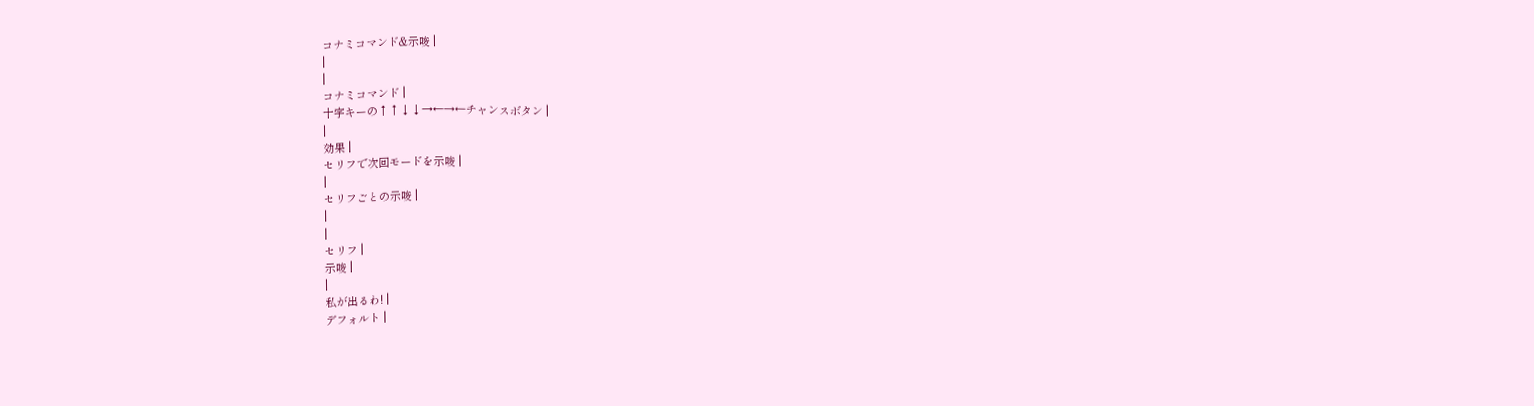コナミコマンド&示唆 |
|
|
コナミコマンド |
十字キーの↑↑↓↓→←→←チャンスボタン |
|
効果 |
セリフで次回モードを示唆 |
|
セリフごとの示唆 |
|
|
セリフ |
示唆 |
|
私が出るわ! |
デフォルト |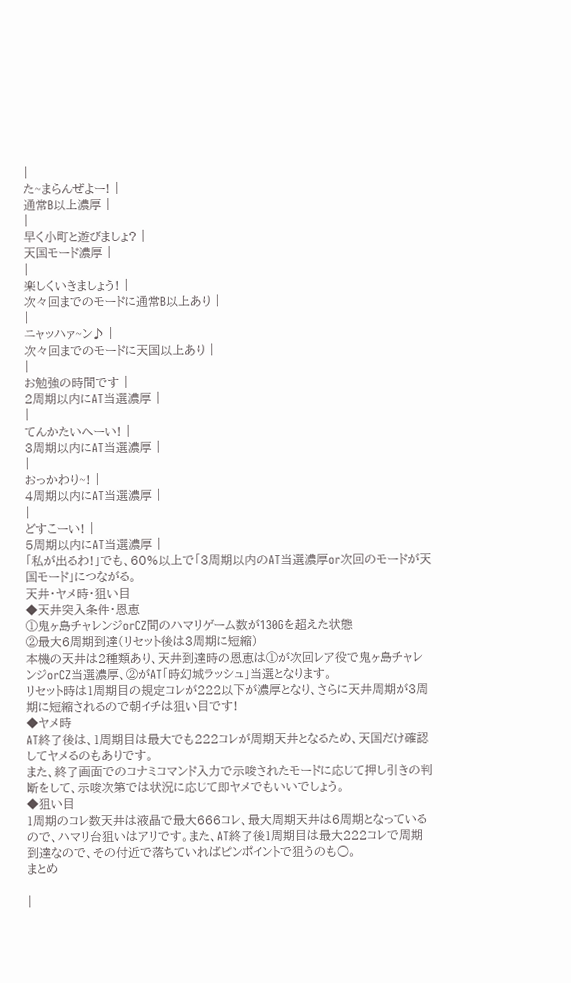|
た~まらんぜよー! |
通常B以上濃厚 |
|
早く小町と遊びましょ? |
天国モード濃厚 |
|
楽しくいきましょう! |
次々回までのモードに通常B以上あり |
|
ニャッハァ~ン♪ |
次々回までのモードに天国以上あり |
|
お勉強の時間です |
2周期以内にAT当選濃厚 |
|
てんかたいへーい! |
3周期以内にAT当選濃厚 |
|
おっかわり~! |
4周期以内にAT当選濃厚 |
|
どすこーい! |
5周期以内にAT当選濃厚 |
「私が出るわ!」でも、60%以上で「3周期以内のAT当選濃厚or次回のモードが天国モード」につながる。
天井・ヤメ時・狙い目
◆天井突入条件・恩恵
①鬼ヶ島チャレンジorCZ間のハマリゲーム数が130Gを超えた状態
②最大6周期到達(リセット後は3周期に短縮)
本機の天井は2種類あり、天井到達時の恩恵は①が次回レア役で鬼ヶ島チャレンジorCZ当選濃厚、②がAT「時幻城ラッシュ」当選となります。
リセット時は1周期目の規定コレが222以下が濃厚となり、さらに天井周期が3周期に短縮されるので朝イチは狙い目です!
◆ヤメ時
AT終了後は、1周期目は最大でも222コレが周期天井となるため、天国だけ確認してヤメるのもありです。
また、終了画面でのコナミコマンド入力で示唆されたモードに応じて押し引きの判断をして、示唆次第では状況に応じて即ヤメでもいいでしょう。
◆狙い目
1周期のコレ数天井は液晶で最大666コレ、最大周期天井は6周期となっているので、ハマリ台狙いはアリです。また、AT終了後1周期目は最大222コレで周期到達なので、その付近で落ちていればピンポイントで狙うのも○。
まとめ

|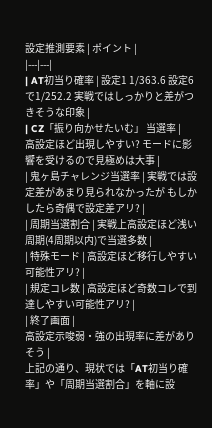設定推測要素 | ポイント |
|---|---|
| AT初当り確率 | 設定1 1/363.6 設定6で1/252.2 実戦ではしっかりと差がつきそうな印象 |
| CZ「振り向かせたいむ」 当選率 |
高設定ほど出現しやすい? モードに影響を受けるので見極めは大事 |
| 鬼ヶ島チャレンジ当選率 | 実戦では設定差があまり見られなかったが もしかしたら奇偶で設定差アリ? |
| 周期当選割合 | 実戦上高設定ほど浅い周期(4周期以内)で当選多数 |
| 特殊モード | 高設定ほど移行しやすい可能性アリ? |
| 規定コレ数 | 高設定ほど奇数コレで到達しやすい可能性アリ? |
| 終了画面 |
高設定示唆弱・強の出現率に差がありそう |
上記の通り、現状では「AT初当り確率」や「周期当選割合」を軸に設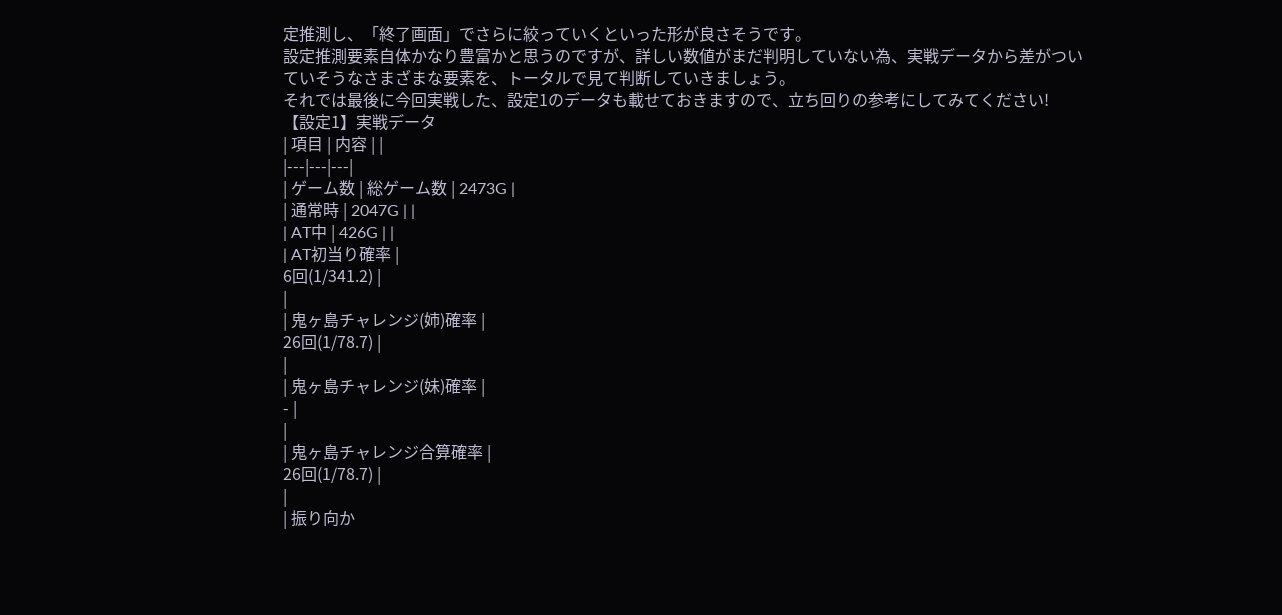定推測し、「終了画面」でさらに絞っていくといった形が良さそうです。
設定推測要素自体かなり豊富かと思うのですが、詳しい数値がまだ判明していない為、実戦データから差がついていそうなさまざまな要素を、トータルで見て判断していきましょう。
それでは最後に今回実戦した、設定1のデータも載せておきますので、立ち回りの参考にしてみてください!
【設定1】実戦データ
| 項目 | 内容 | |
|---|---|---|
| ゲーム数 | 総ゲーム数 | 2473G |
| 通常時 | 2047G | |
| AT中 | 426G | |
| AT初当り確率 |
6回(1/341.2) |
|
| 鬼ヶ島チャレンジ(姉)確率 |
26回(1/78.7) |
|
| 鬼ヶ島チャレンジ(妹)確率 |
- |
|
| 鬼ヶ島チャレンジ合算確率 |
26回(1/78.7) |
|
| 振り向か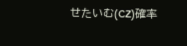せたいむ(CZ)確率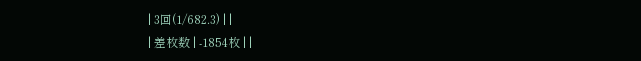| 3回(1/682.3) | |
| 差枚数 | -1854枚 | |